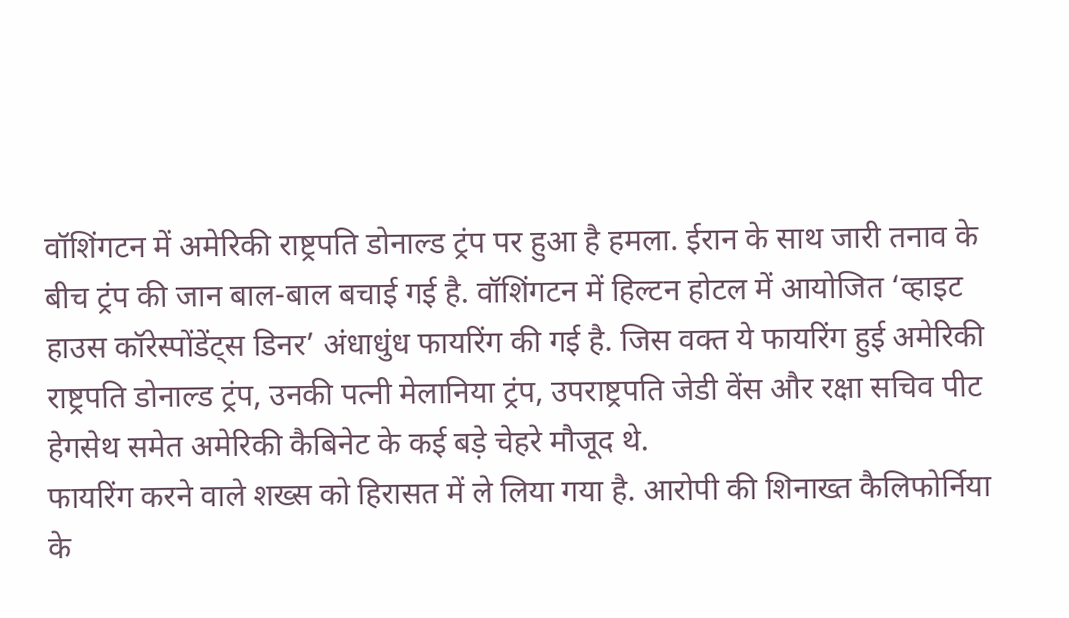वॉशिंगटन में अमेरिकी राष्ट्रपति डोनाल्ड ट्रंप पर हुआ है हमला. ईरान के साथ जारी तनाव के बीच ट्रंप की जान बाल-बाल बचाई गई है. वॉशिंगटन में हिल्टन होटल में आयोजित ‘व्हाइट हाउस कॉरेस्पोंडेंट्स डिनर’ अंधाधुंध फायरिंग की गई है. जिस वक्त ये फायरिंग हुई अमेरिकी राष्ट्रपति डोनाल्ड ट्रंप, उनकी पत्नी मेलानिया ट्रंप, उपराष्ट्रपति जेडी वेंस और रक्षा सचिव पीट हेगसेथ समेत अमेरिकी कैबिनेट के कई बड़े चेहरे मौजूद थे.
फायरिंग करने वाले शख्स को हिरासत में ले लिया गया है. आरोपी की शिनाख्त कैलिफोर्निया के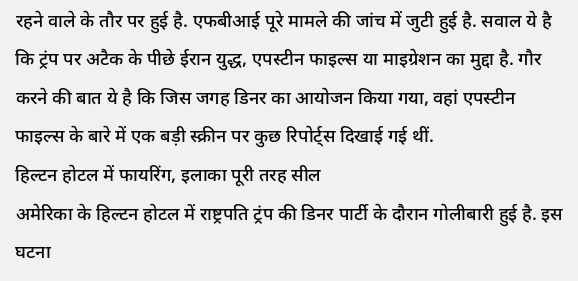रहने वाले के तौर पर हुई है. एफबीआई पूरे मामले की जांच में जुटी हुई है. सवाल ये है कि ट्रंप पर अटैक के पीछे ईरान युद्ध, एपस्टीन फाइल्स या माइग्रेशन का मुद्दा है. गौर करने की बात ये है कि जिस जगह डिनर का आयोजन किया गया, वहां एपस्टीन फाइल्स के बारे में एक बड़ी स्क्रीन पर कुछ रिपोर्ट्स दिखाई गई थीं.
हिल्टन होटल में फायरिंग, इलाका पूरी तरह सील
अमेरिका के हिल्टन होटल में राष्ट्रपति ट्रंप की डिनर पार्टी के दौरान गोलीबारी हुई है. इस घटना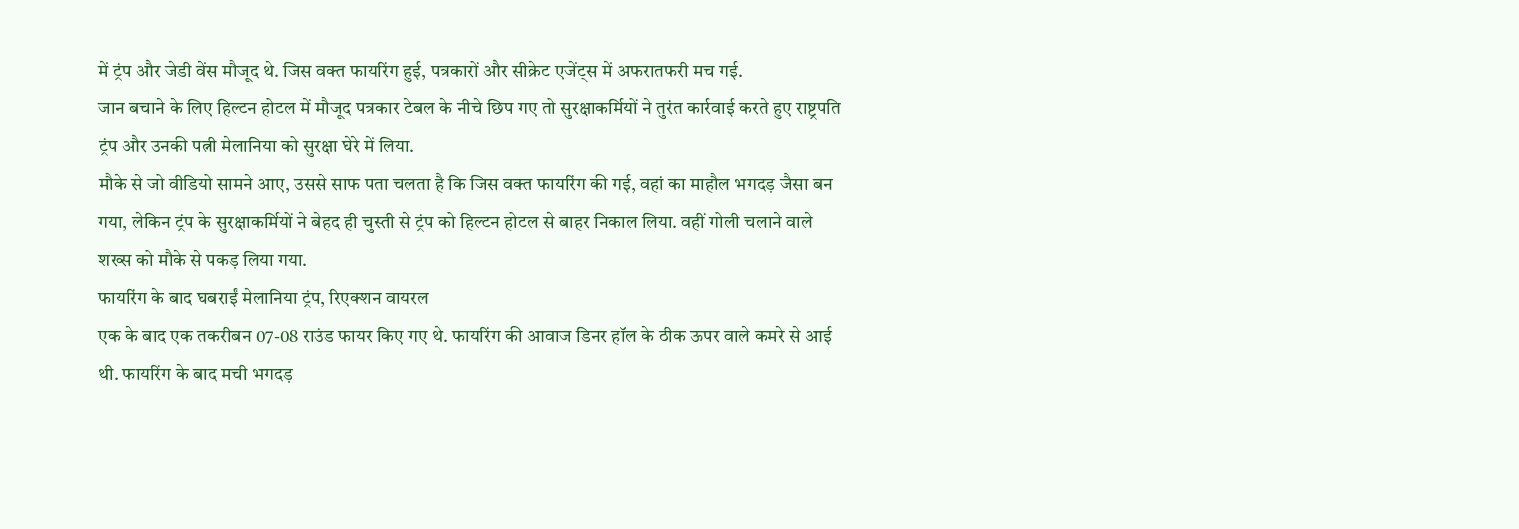में ट्रंप और जेडी वेंस मौजूद थे. जिस वक्त फायरिंग हुई, पत्रकारों और सीक्रेट एजेंट्स में अफरातफरी मच गई.
जान बचाने के लिए हिल्टन होटल में मौजूद पत्रकार टेबल के नीचे छिप गए तो सुरक्षाकर्मियों ने तुरंत कार्रवाई करते हुए राष्ट्रपति ट्रंप और उनकी पत्नी मेलानिया को सुरक्षा घेरे में लिया.
मौके से जो वीडियो सामने आए, उससे साफ पता चलता है कि जिस वक्त फायरिंग की गई, वहां का माहौल भगदड़ जैसा बन गया, लेकिन ट्रंप के सुरक्षाकर्मियों ने बेहद ही चुस्ती से ट्रंप को हिल्टन होटल से बाहर निकाल लिया. वहीं गोली चलाने वाले शख्स को मौके से पकड़ लिया गया.
फायरिंग के बाद घबराईं मेलानिया ट्रंप, रिएक्शन वायरल
एक के बाद एक तकरीबन 07-08 राउंड फायर किए गए थे. फायरिंग की आवाज डिनर हॉल के ठीक ऊपर वाले कमरे से आई थी. फायरिंग के बाद मची भगदड़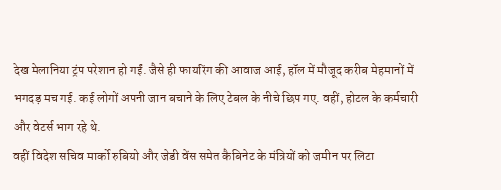देख मेलानिया ट्रंप परेशान हो गईं. जैसे ही फायरिंग की आवाज आई, हॉल में मौजूद करीब मेहमानों में भगदड़ मच गई. कई लोगों अपनी जान बचाने के लिए टेबल के नीचे छिप गए. वहीं, होटल के कर्मचारी और वेटर्स भाग रहे थे.
वहीं विदेश सचिव मार्को रुबियो और जेडी वेंस समेत कैबिनेट के मंत्रियों को जमीन पर लिटा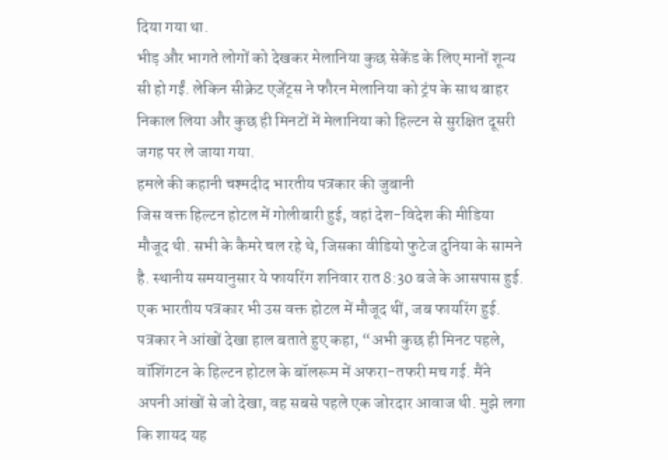दिया गया था.
भीड़ और भागते लोगों को देखकर मेलानिया कुछ सेकेंड के लिए मानों शून्य सी हो गईं. लेकिन सीक्रेट एजेंट्स ने फौरन मेलानिया को ट्रंप के साथ बाहर निकाल लिया और कुछ ही मिनटों में मेलानिया को हिल्टन से सुरक्षित दूसरी जगह पर ले जाया गया.
हमले की कहानी चश्मदीद भारतीय पत्रकार की जुबानी
जिस वक्त हिल्टन होटल में गोलीबारी हुई, वहां देश-विदेश की मीडिया मौजूद थी. सभी के कैमरे चल रहे थे, जिसका वीडियो फुटेज दुनिया के सामने है. स्थानीय समयानुसार ये फायरिंग शनिवार रात 8:30 बजे के आसपास हुई.
एक भारतीय पत्रकार भी उस वक्त होटल में मौजूद थीं, जब फायरिंग हुई. पत्रकार ने आंखों देखा हाल बताते हुए कहा, “अभी कुछ ही मिनट पहले, वॉशिंगटन के हिल्टन होटल के बॉलरूम में अफरा-तफरी मच गई. मैंने अपनी आंखों से जो देखा, वह सबसे पहले एक जोरदार आवाज थी. मुझे लगा कि शायद यह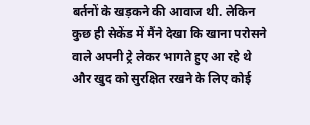बर्तनों के खड़कने की आवाज थी. लेकिन कुछ ही सेकेंड में मैंने देखा कि खाना परोसने वाले अपनी ट्रे लेकर भागते हुए आ रहे थे और खुद को सुरक्षित रखने के लिए कोई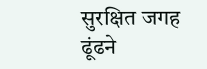सुरक्षित जगह ढूंढने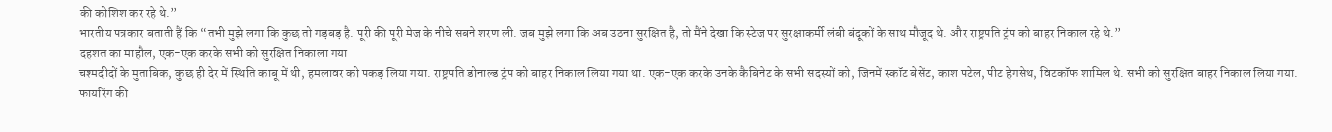की कोशिश कर रहे थे.”
भारतीय पत्रकार बताती हैं कि “तभी मुझे लगा कि कुछ तो गड़बड़ है. पूरी की पूरी मेज के नीचे सबने शरण ली. जब मुझे लगा कि अब उठना सुरक्षित है, तो मैंने देखा कि स्टेज पर सुरक्षाकर्मी लंबी बंदूकों के साथ मौजूद थे. और राष्ट्रपति ट्रंप को बाहर निकाल रहे थे.”
दहशत का माहौल, एक-एक करके सभी को सुरक्षित निकाला गया
चश्मदीदों के मुताबिक, कुछ ही देर में स्थिति काबू में थी, हमलावर को पकड़ लिया गया. राष्ट्रपति डोनाल्ड ट्रंप को बाहर निकाल लिया गया था. एक-एक करके उनके कैबिनेट के सभी सदस्यों को, जिनमें स्कॉट बेसेंट, काश पटेल, पीट हेगसेथ, विटकॉफ शामिल थे. सभी को सुरक्षित बाहर निकाल लिया गया.
फायरिंग की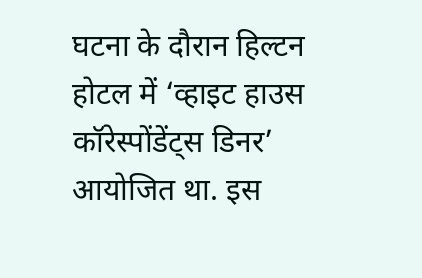घटना के दौरान हिल्टन होटल में ‘व्हाइट हाउस कॉरेस्पोंडेंट्स डिनर’ आयोजित था. इस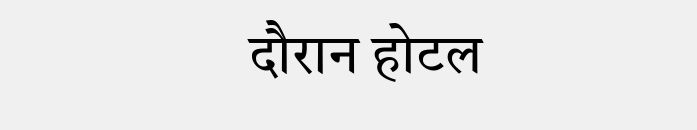दौरान होटल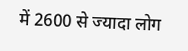में 2600 से ज्यादा लोग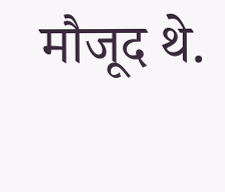मौजूद थे.